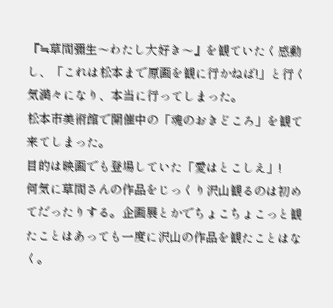『≒草間彌生〜わたし大好き〜』を観ていたく感動し、「これは松本まで原画を観に行かねば!」と行く気満々になり、本当に行ってしまった。
松本市美術館で開催中の「魂のおきどころ」を観て来てしまった。
目的は映画でも登場していた「愛はとこしえ」!
何気に草間さんの作品をじっくり沢山観るのは初めてだったりする。企画展とかでちょこちょこっと観たことはあっても一度に沢山の作品を観たことはなく。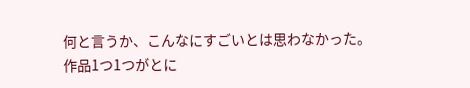何と言うか、こんなにすごいとは思わなかった。
作品1つ1つがとに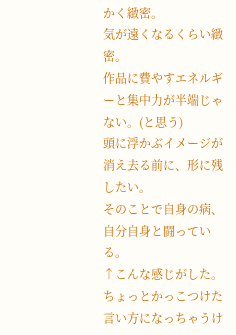かく緻密。
気が遠くなるくらい緻密。
作品に費やすエネルギーと集中力が半端じゃない。(と思う)
頭に浮かぶイメージが消え去る前に、形に残したい。
そのことで自身の病、自分自身と闘っている。
↑こんな感じがした。
ちょっとかっこつけた言い方になっちゃうけ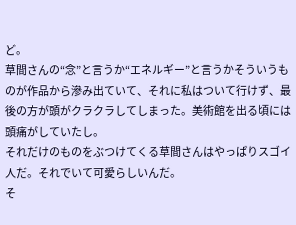ど。
草間さんの“念”と言うか“エネルギー”と言うかそういうものが作品から滲み出ていて、それに私はついて行けず、最後の方が頭がクラクラしてしまった。美術館を出る頃には頭痛がしていたし。
それだけのものをぶつけてくる草間さんはやっぱりスゴイ人だ。それでいて可愛らしいんだ。
そ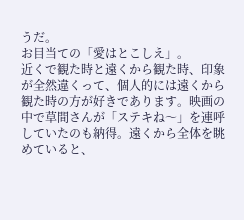うだ。
お目当ての「愛はとこしえ」。
近くで観た時と遠くから観た時、印象が全然違くって、個人的には遠くから観た時の方が好きであります。映画の中で草間さんが「ステキね〜」を連呼していたのも納得。遠くから全体を眺めていると、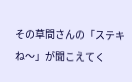その草間さんの「ステキね〜」が聞こえてく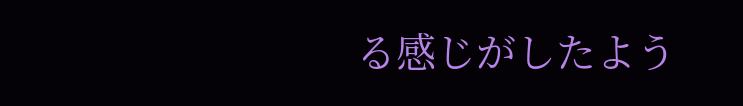る感じがしたよう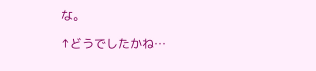な。

↑どうでしたかね…